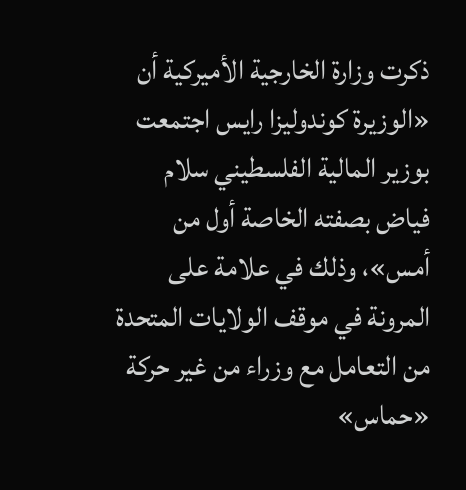ذكرت وزارة الخارجية الأميركية أن «الوزيرة كوندوليزا رايس اجتمعت بوزير المالية الفلسطيني سلام فياض بصفته الخاصة أول من أمس»، وذلك في علامة على المرونة في موقف الولايات المتحدة من التعامل مع وزراء من غير حركة «حماس»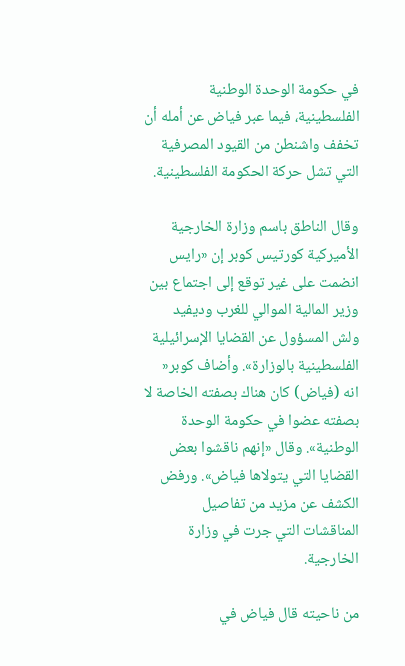في حكومة الوحدة الوطنية الفلسطينية، فيما عبر فياض عن أمله أن تخفف واشنطن من القيود المصرفية التي تشل حركة الحكومة الفلسطينية.

وقال الناطق باسم وزارة الخارجية الأميركية كورتيس كوبر إن «رايس انضمت على غير توقع إلى اجتماع بين وزير المالية الموالي للغرب وديفيد ولش المسؤول عن القضايا الإسرائيلية الفلسطينية بالوزارة». وأضاف كوبر« انه (فياض) كان هناك بصفته الخاصة لا بصفته عضوا في حكومة الوحدة الوطنية». وقال «إنهم ناقشوا بعض القضايا التي يتولاها فياض». ورفض الكشف عن مزيد من تفاصيل المناقشات التي جرت في وزارة الخارجية.

من ناحيته قال فياض في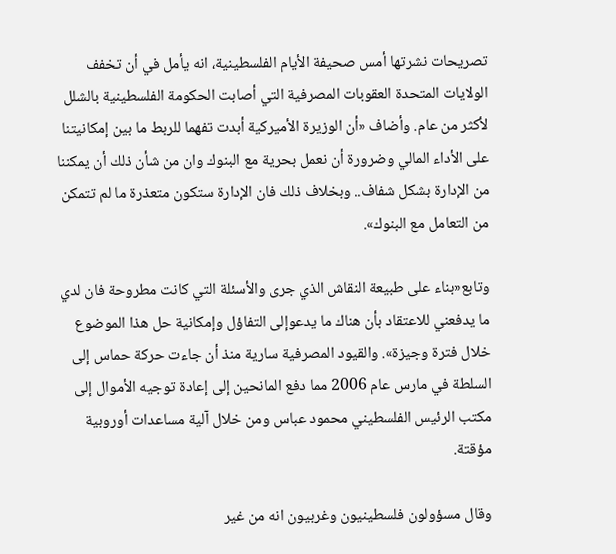تصريحات نشرتها أمس صحيفة الأيام الفلسطينية، انه يأمل في أن تخفف الولايات المتحدة العقوبات المصرفية التي أصابت الحكومة الفلسطينية بالشلل لأكثر من عام. وأضاف «أن الوزيرة الأميركية أبدت تفهما للربط ما بين إمكانيتنا على الأداء المالي وضرورة أن نعمل بحرية مع البنوك وان من شأن ذلك أن يمكننا من الإدارة بشكل شفاف.. وبخلاف ذلك فان الإدارة ستكون متعذرة ما لم تتمكن من التعامل مع البنوك».

وتابع«بناء على طبيعة النقاش الذي جرى والأسئلة التي كانت مطروحة فان لدي ما يدفعني للاعتقاد بأن هناك ما يدعوإلى التفاؤل وإمكانية حل هذا الموضوع خلال فترة وجيزة». والقيود المصرفية سارية منذ أن جاءت حركة حماس إلى السلطة في مارس عام 2006 مما دفع المانحين إلى إعادة توجيه الأموال إلى مكتب الرئيس الفلسطيني محمود عباس ومن خلال آلية مساعدات أوروبية مؤقتة.

وقال مسؤولون فلسطينيون وغربيون انه من غير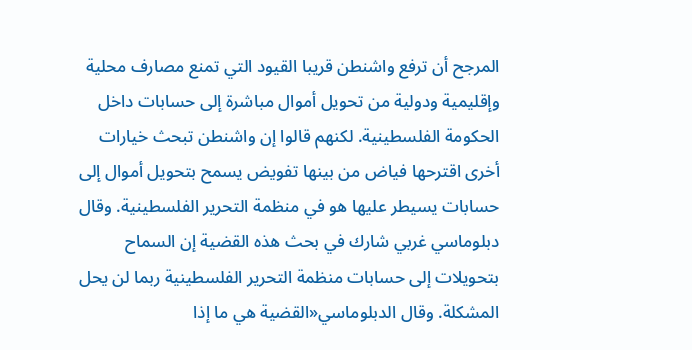المرجح أن ترفع واشنطن قريبا القيود التي تمنع مصارف محلية وإقليمية ودولية من تحويل أموال مباشرة إلى حسابات داخل الحكومة الفلسطينية. لكنهم قالوا إن واشنطن تبحث خيارات أخرى اقترحها فياض من بينها تفويض يسمح بتحويل أموال إلى حسابات يسيطر عليها هو في منظمة التحرير الفلسطينية. وقال دبلوماسي غربي شارك في بحث هذه القضية إن السماح بتحويلات إلى حسابات منظمة التحرير الفلسطينية ربما لن يحل المشكلة. وقال الدبلوماسي«القضية هي ما إذا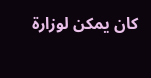كان يمكن لوزارة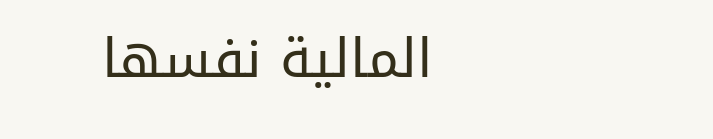المالية نفسها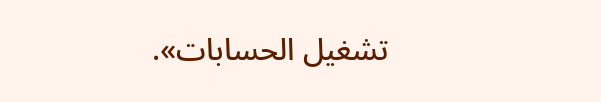تشغيل الحسابات».